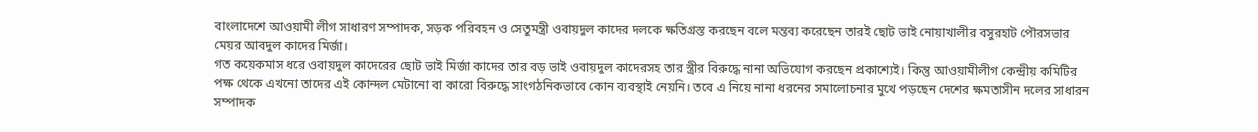বাংলাদেশে আওয়ামী লীগ সাধারণ সম্পাদক, সড়ক পরিবহন ও সেতুমন্ত্রী ওবায়দুল কাদের দলকে ক্ষতিগ্রস্ত করছেন বলে মন্তব্য করেছেন তারই ছোট ভাই নোয়াখালীর বসুরহাট পৌরসভার মেয়র আবদুল কাদের মির্জা।
গত কয়েকমাস ধরে ওবায়দুল কাদেরের ছোট ভাই মির্জা কাদের তার বড় ভাই ওবায়দুল কাদেরসহ তার স্ত্রীর বিরুদ্ধে নানা অভিযোগ করছেন প্রকাশ্যেই। কিন্তু আওয়ামীলীগ কেন্দ্রীয় কমিটির পক্ষ থেকে এখনো তাদের এই কোন্দল মেটানো বা কারো বিরুদ্ধে সাংগঠনিকভাবে কোন ব্যবস্থাই নেয়নি। তবে এ নিয়ে নানা ধরনের সমালোচনার মুখে পড়ছেন দেশের ক্ষমতাসীন দলের সাধারন সম্পাদক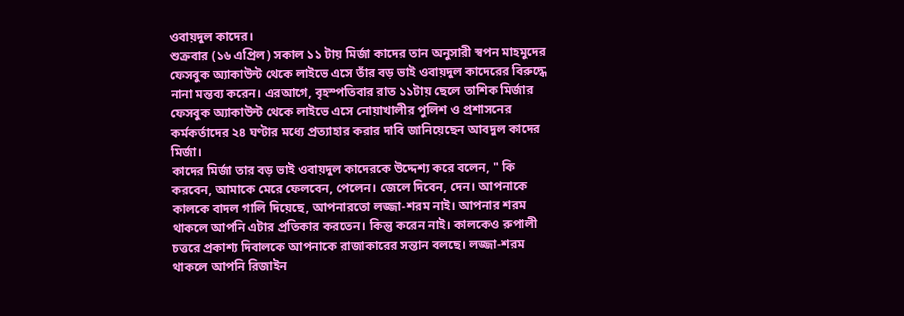ওবায়দুল কাদের।
শুক্রবার (১৬ এপ্রিল) সকাল ১১ টায় মির্জা কাদের তান অনুসারী স্বপন মাহমুদের ফেসবুক অ্যাকাউন্ট থেকে লাইভে এসে তাঁর বড় ভাই ওবায়দুল কাদেরের বিরুদ্ধে নানা মন্তব্য করেন। এরআগে, বৃহস্পতিবার রাত ১১টায় ছেলে তাশিক মির্জার ফেসবুক অ্যাকাউন্ট থেকে লাইভে এসে নোয়াখালীর পুলিশ ও প্রশাসনের কর্মকর্তাদের ২৪ ঘণ্টার মধ্যে প্রত্যাহার করার দাবি জানিয়েছেন আবদুল কাদের মির্জা।
কাদের মির্জা তার বড় ভাই ওবায়দুল কাদেরকে উদ্দেশ্য করে বলেন, " কি করবেন, আমাকে মেরে ফেলবেন, পেলেন। জেলে দিবেন, দেন। আপনাকে কালকে বাদল গালি দিয়েছে, আপনারতো লজ্জা-শরম নাই। আপনার শরম থাকলে আপনি এটার প্রতিকার করতেন। কিন্তু করেন নাই। কালকেও রুপালী চত্তরে প্রকাশ্য দিবালকে আপনাকে রাজাকারের সন্তান বলছে। লজ্জা-শরম থাকলে আপনি রিজাইন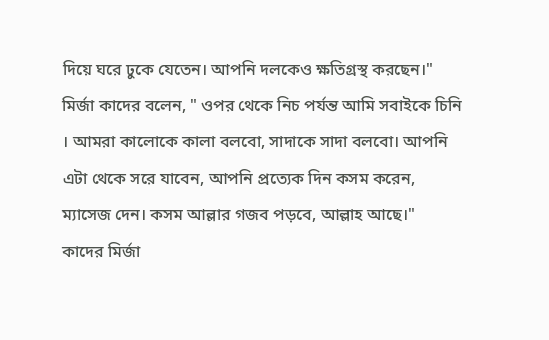দিয়ে ঘরে ঢুকে যেতেন। আপনি দলকেও ক্ষতিগ্রস্থ করছেন।"
মির্জা কাদের বলেন, " ওপর থেকে নিচ পর্যন্ত আমি সবাইকে চিনি । আমরা কালোকে কালা বলবো, সাদাকে সাদা বলবো। আপনি এটা থেকে সরে যাবেন, আপনি প্রত্যেক দিন কসম করেন, ম্যাসেজ দেন। কসম আল্লার গজব পড়বে, আল্লাহ আছে।"
কাদের মির্জা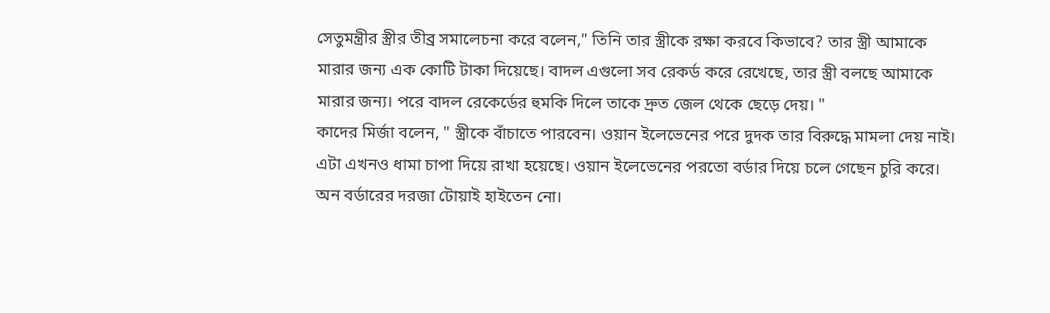সেতুমন্ত্রীর স্ত্রীর তীব্র সমালেচনা করে বলেন," তিনি তার স্ত্রীকে রক্ষা করবে কিভাবে? তার স্ত্রী আমাকে মারার জন্য এক কোটি টাকা দিয়েছে। বাদল এগুলো সব রেকর্ড করে রেখেছে, তার স্ত্রী বলছে আমাকে মারার জন্য। পরে বাদল রেকের্ডের হুমকি দিলে তাকে দ্রুত জেল থেকে ছেড়ে দেয়। "
কাদের মির্জা বলেন, " স্ত্রীকে বাঁচাতে পারবেন। ওয়ান ইলেভেনের পরে দুদক তার বিরুদ্ধে মামলা দেয় নাই। এটা এখনও ধামা চাপা দিয়ে রাখা হয়েছে। ওয়ান ইলেভেনের পরতো বর্ডার দিয়ে চলে গেছেন চুরি করে। অন বর্ডারের দরজা টোয়াই হাইতেন নো।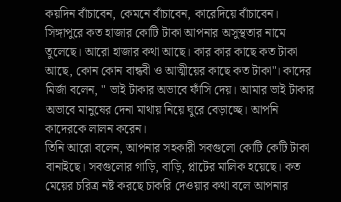কয়দিন বাঁচাবেন, কেমনে বাঁচাবেন, কারেদিয়ে বাঁচাবেন।
সিঙ্গাপুরে কত হাজার কোটি টাকা আপনার অসুস্থতার নামে তুলেছে। আরো হাজার কথা আছে। কার কার কাছে কত টাকা আছে, কোন কোন বান্ধবী ও আত্মীয়ের কাছে কত টাকা"। কাদের মির্জা বলেন, " ভাই টাকার অভাবে ফাঁসি দেয়। আমার ভাই টাকার অভাবে মানুষের দেনা মাথায় নিয়ে ঘুরে বেড়াচ্ছে। আপনি কাদেরকে লালন করেন।
তিনি আরো বলেন, আপনার সহকারী সবগুলো কোটি কেটি টাকা বানাইছে। সবগুলোর গাড়ি, বাড়ি, প্লাটের মালিক হয়েছে। কত মেয়ের চরিত্র নষ্ট করছে চাকরি দেওয়ার কথা বলে আপনার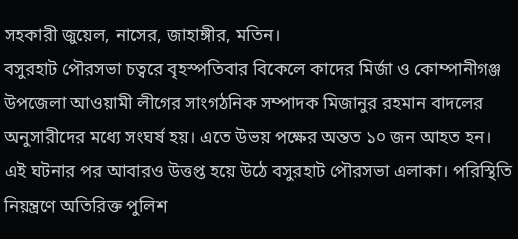সহকারী জুয়েল, নাসের, জাহাঙ্গীর, মতিন।
বসুরহাট পৌরসভা চত্বরে বৃহস্পতিবার বিকেলে কাদের মির্জা ও কোম্পানীগঞ্জ উপজেলা আওয়ামী লীগের সাংগঠনিক সম্পাদক মিজানুর রহমান বাদলের অনুসারীদের মধ্যে সংঘর্ষ হয়। এতে উভয় পক্ষের অন্তত ১০ জন আহত হন। এই ঘটনার পর আবারও উত্তপ্ত হয়ে উঠে বসুরহাট পৌরসভা এলাকা। পরিস্থিতি নিয়ন্ত্রণে অতিরিক্ত পুলিশ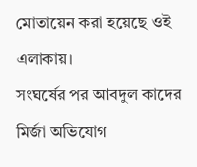মোতায়েন করা হয়েছে ওই এলাকায়।
সংঘর্ষের পর আবদুল কাদের মির্জা অভিযোগ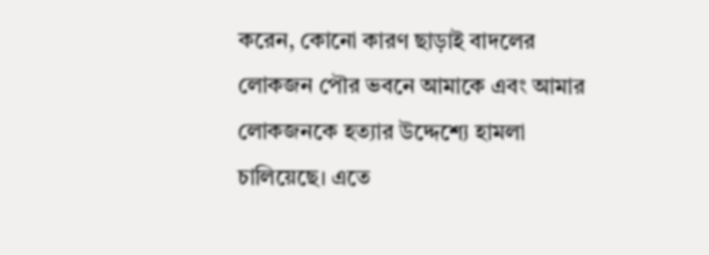করেন, কোনো কারণ ছাড়াই বাদলের লোকজন পৌর ভবনে আমাকে এবং আমার লোকজনকে হত্যার উদ্দেশ্যে হামলা চালিয়েছে। এতে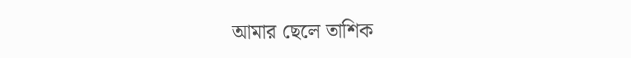আমার ছেলে তাশিক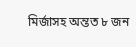মির্জাসহ অন্তত ৮ জন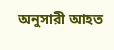অনুসারী আহত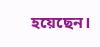হয়েছেন।